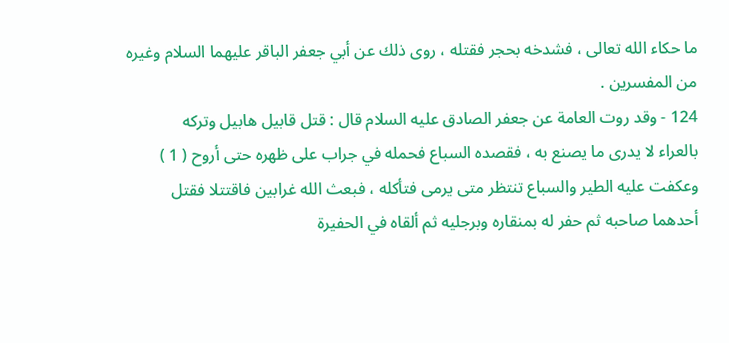ما حكاء الله تعالى ، فشدخه بحجر فقتله ، روى ذلك عن أبي جعفر الباقر عليهما السلام وغيره
من المفسرين .
124 - وقد روت العامة عن جعفر الصادق عليه السلام قال : قتل قابيل هابيل وتركه
بالعراء لا يدرى ما يصنع به ، فقصده السباع فحمله في جراب على ظهره حتى أروح ( 1 )
وعكفت عليه الطير والسباع تنتظر متى يرمى فتأكله ، فبعث الله غرابين فاقتتلا فقتل
أحدهما صاحبه ثم حفر له بمنقاره وبرجليه ثم ألقاه في الحفيرة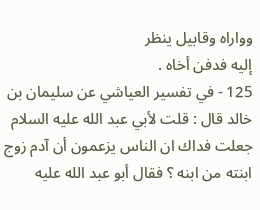وواراه وقابيل ينظر
إليه فدفن أخاه .
125 - في تفسير العياشي عن سليمان بن خالد قال : قلت لأبي عبد الله عليه السلام
جعلت فداك ان الناس يزعمون أن آدم زوج ابنته من ابنه ؟ فقال أبو عبد الله عليه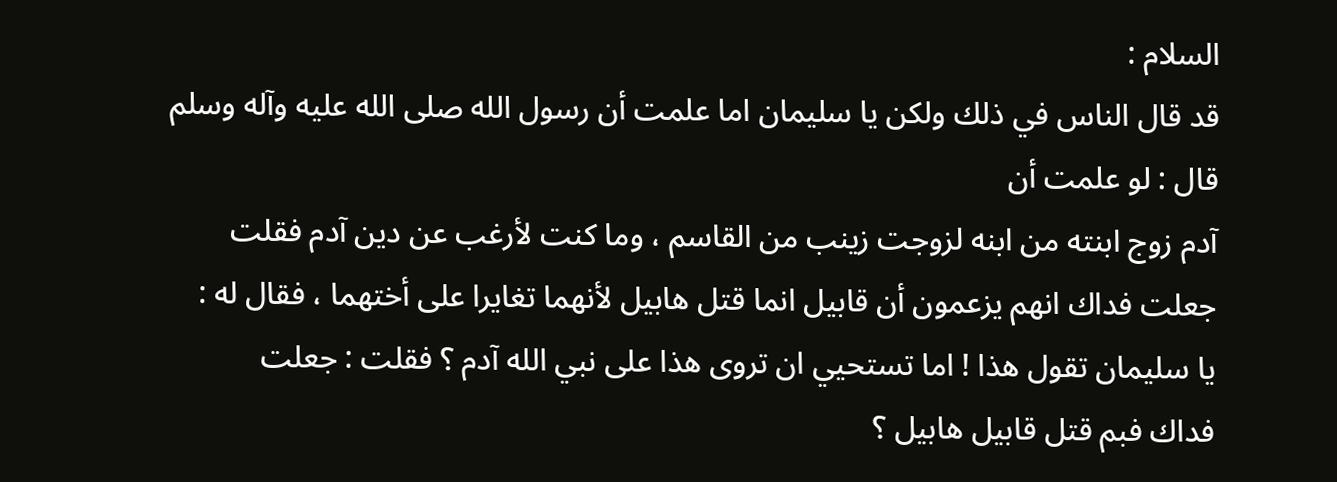السلام :
قد قال الناس في ذلك ولكن يا سليمان اما علمت أن رسول الله صلى الله عليه وآله وسلم قال : لو علمت أن
آدم زوج ابنته من ابنه لزوجت زينب من القاسم ، وما كنت لأرغب عن دين آدم فقلت
جعلت فداك انهم يزعمون أن قابيل انما قتل هابيل لأنهما تغايرا على أختهما ، فقال له :
يا سليمان تقول هذا ! اما تستحيي ان تروى هذا على نبي الله آدم ؟ فقلت : جعلت
فداك فبم قتل قابيل هابيل ؟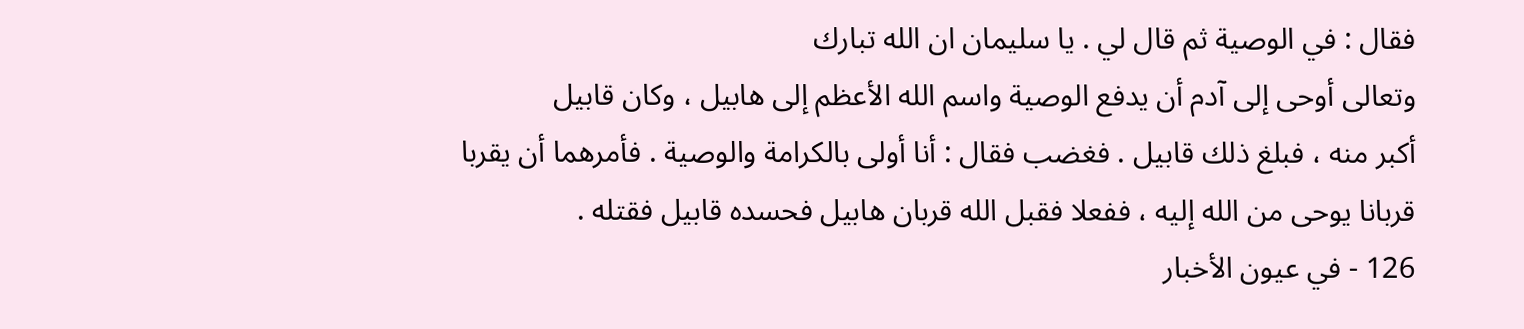فقال : في الوصية ثم قال لي . يا سليمان ان الله تبارك
وتعالى أوحى إلى آدم أن يدفع الوصية واسم الله الأعظم إلى هابيل ، وكان قابيل
أكبر منه ، فبلغ ذلك قابيل . فغضب فقال : أنا أولى بالكرامة والوصية . فأمرهما أن يقربا
قربانا يوحى من الله إليه ، ففعلا فقبل الله قربان هابيل فحسده قابيل فقتله .
126 - في عيون الأخبار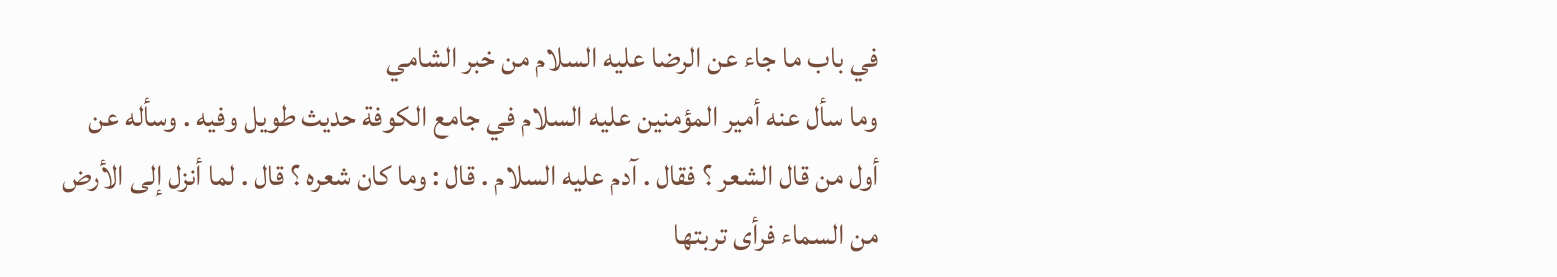في باب ما جاء عن الرضا عليه السلام من خبر الشامي
وما سأل عنه أمير المؤمنين عليه السلام في جامع الكوفة حديث طويل وفيه . وسأله عن
أول من قال الشعر ؟ فقال . آدم عليه السلام . قال : وما كان شعره ؟ قال . لما أنزل إلى الأرض
من السماء فرأى تربتها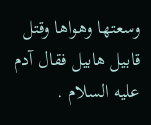وسعتها وهواها وقتل قابيل هابيل فقال آدم عليه السلام .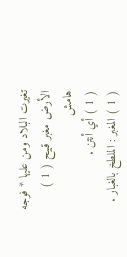تغيرت البلاد ومن عليها * فوجه الأرض مغبر قبيح ( 1 )
هامش
( 1 ) أي أنتن .
( 1 ) المغبر : الملطخ بالغبار .